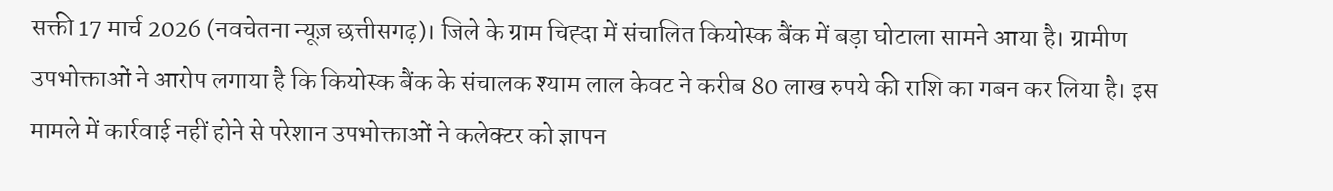सक्ती 17 मार्च 2026 (नवचेतना न्यूज़ छत्तीसगढ़)। जिले के ग्राम चिह्दा में संचालित कियोस्क बैंक में बड़ा घोटाला सामने आया है। ग्रामीण उपभोक्ताओं ने आरोप लगाया है कि कियोस्क बैंक के संचालक श्याम लाल केवट ने करीब 80 लाख रुपये की राशि का गबन कर लिया है। इस मामले में कार्रवाई नहीं होने से परेशान उपभोक्ताओं ने कलेक्टर को ज्ञापन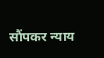सौंपकर न्याय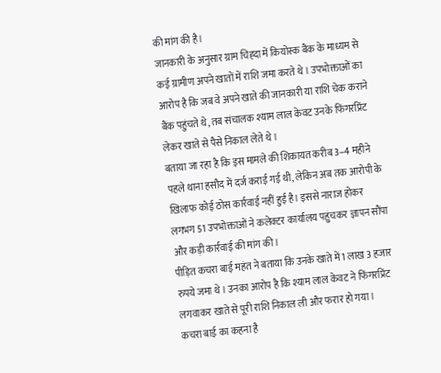की मांग की है।
जानकारी के अनुसार ग्राम चिह्दा में कियोस्क बैंक के माध्यम से कई ग्रामीण अपने खातों में राशि जमा करते थे। उपभोक्ताओं का आरोप है कि जब वे अपने खाते की जानकारी या राशि चेक कराने बैंक पहुंचते थे, तब संचालक श्याम लाल केवट उनके फिंगरप्रिंट लेकर खाते से पैसे निकाल लेते थे।
बताया जा रहा है कि इस मामले की शिकायत करीब 3–4 महीने पहले थाना हसौद में दर्ज कराई गई थी, लेकिन अब तक आरोपी के खिलाफ कोई ठोस कार्रवाई नहीं हुई है। इससे नाराज होकर लगभग 51 उपभोक्ताओं ने कलेक्टर कार्यालय पहुंचकर ज्ञापन सौंपा और कड़ी कार्रवाई की मांग की।
पीड़ित कचरा बाई महंत ने बताया कि उनके खाते में 1 लाख 3 हजार रुपये जमा थे। उनका आरोप है कि श्याम लाल केवट ने फिंगरप्रिंट लगवाकर खाते से पूरी राशि निकाल ली और फरार हो गया। कचरा बाई का कहना है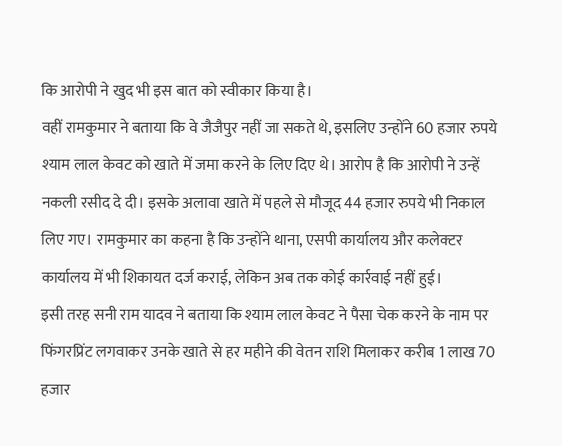कि आरोपी ने खुद भी इस बात को स्वीकार किया है।
वहीं रामकुमार ने बताया कि वे जैजैपुर नहीं जा सकते थे, इसलिए उन्होंने 60 हजार रुपये श्याम लाल केवट को खाते में जमा करने के लिए दिए थे। आरोप है कि आरोपी ने उन्हें नकली रसीद दे दी। इसके अलावा खाते में पहले से मौजूद 44 हजार रुपये भी निकाल लिए गए। रामकुमार का कहना है कि उन्होंने थाना, एसपी कार्यालय और कलेक्टर कार्यालय में भी शिकायत दर्ज कराई, लेकिन अब तक कोई कार्रवाई नहीं हुई।
इसी तरह सनी राम यादव ने बताया कि श्याम लाल केवट ने पैसा चेक करने के नाम पर फिंगरप्रिंट लगवाकर उनके खाते से हर महीने की वेतन राशि मिलाकर करीब 1 लाख 70 हजार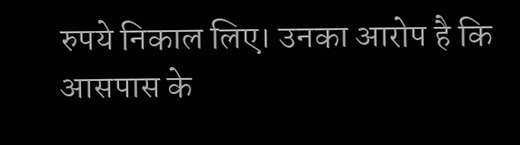रुपये निकाल लिए। उनका आरोप है कि आसपास के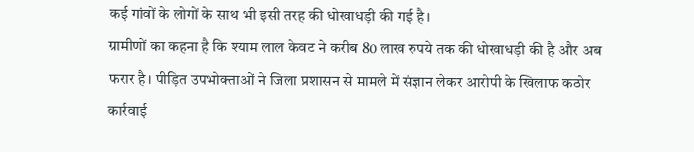कई गांवों के लोगों के साथ भी इसी तरह की धोखाधड़ी की गई है।
ग्रामीणों का कहना है कि श्याम लाल केवट ने करीब 80 लाख रुपये तक की धोखाधड़ी की है और अब फरार है। पीड़ित उपभोक्ताओं ने जिला प्रशासन से मामले में संज्ञान लेकर आरोपी के खिलाफ कठोर कार्रवाई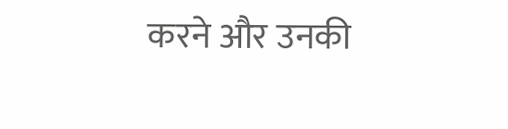करने और उनकी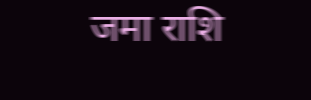जमा राशि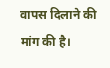वापस दिलाने की मांग की है।